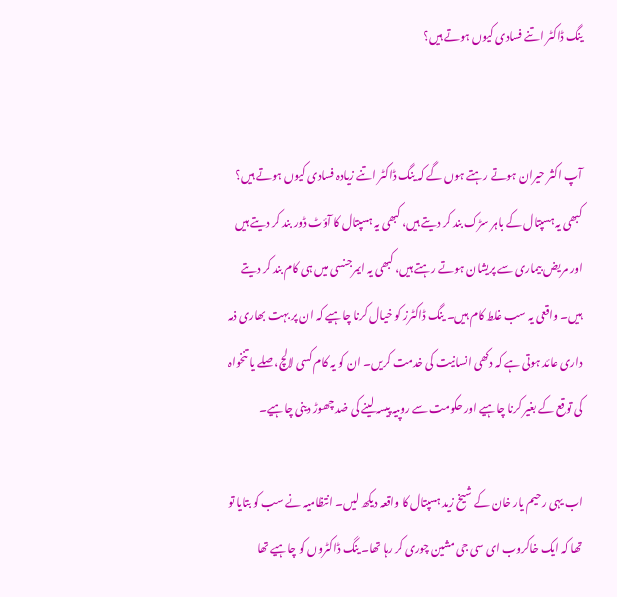ینگ ڈاکٹر اتنے فسادی کیوں ہوتے ہیں؟


آپ اکثر حیران ہوتے رہتے ہوں گے کہ ینگ ڈاکٹر اتنے زیادہ فسادی کیوں ہوتے ہیں؟ کبھی یہ ہسپتال کے باہر سڑک بند کر دیتے ہیں، کبھی یہ ہسپتال کا آؤٹ ڈور بند کر دیتے ہیں اور مریض بیماری سے پریشان ہوتے رہتے ہیں، کبھی یہ ایمرجنسی میں ہی کام بند کر دیتے ہیں۔ واقعی یہ سب غلط کام ہیں۔ ینگ ڈاکٹرز کو خیال کرنا چاہیے کہ ان پر بہت بھاری ذمہ داری عائد ہوتی ہے کہ دکھی انسانیت کی خدمت کریں۔ ان کو یہ کام کسی لالچ، صلے یا تنخواہ کی توقع کے بغیر کرنا چاہیے اور حکومت سے روپیہ پیسہ لینے کی ضد چھوڑ دینی چاہیے۔

اب یہی رحیم یار خان کے شیخ زید ہسپتال کا واقعہ دیکھ لیں۔ انتظامیہ نے سب کو بتایا تو تھا کہ ایک خاکروب ای سی جی مشین چوری کر رہا تھا۔ ینگ ڈاکٹروں کو چاہیے تھا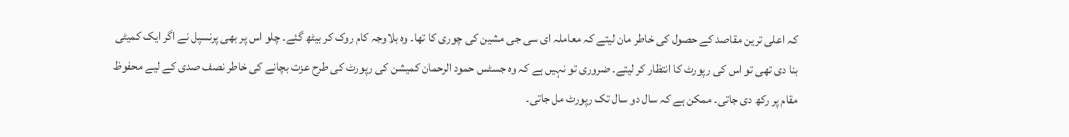کہ اعلی ترین مقاصد کے حصول کی خاطر مان لیتے کہ معاملہ ای سی جی مشین کی چوری کا تھا۔ وہ بلاوجہ کام روک کر بیٹھ گئے۔ چلو اس پر بھی پرنسپل نے اگر ایک کمیٹی بنا دی تھی تو اس کی رپورٹ کا انتظار کر لیتے۔ ضروری تو نہیں ہے کہ وہ جسٹس حمود الرحمان کمیشن کی رپورٹ کی طرح عزت بچانے کی خاطر نصف صدی کے لیے محفوظ مقام پر رکھ دی جاتی۔ ممکن ہے کہ سال دو سال تک رپورٹ مل جاتی۔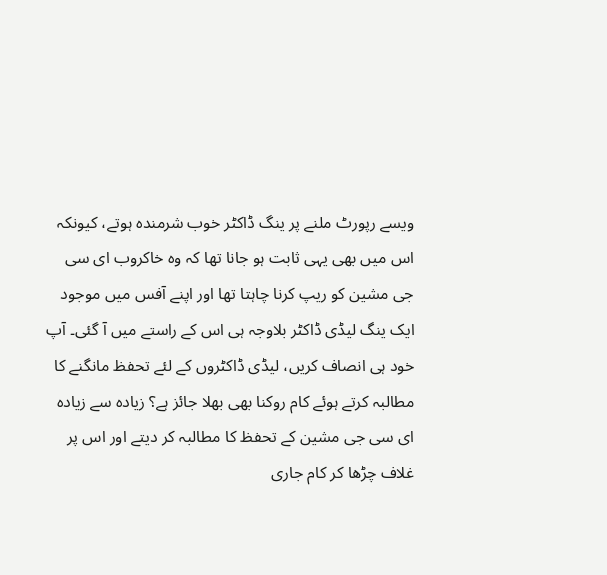ویسے رپورٹ ملنے پر ینگ ڈاکٹر خوب شرمندہ ہوتے، کیونکہ اس میں بھی یہی ثابت ہو جانا تھا کہ وہ خاکروب ای سی جی مشین کو ریپ کرنا چاہتا تھا اور اپنے آفس میں موجود ایک ینگ لیڈی ڈاکٹر بلاوجہ ہی اس کے راستے میں آ گئی۔ آپ خود ہی انصاف کریں، لیڈی ڈاکٹروں کے لئے تحفظ مانگنے کا مطالبہ کرتے ہوئے کام روکنا بھی بھلا جائز ہے؟ زیادہ سے زیادہ ای سی جی مشین کے تحفظ کا مطالبہ کر دیتے اور اس پر غلاف چڑھا کر کام جاری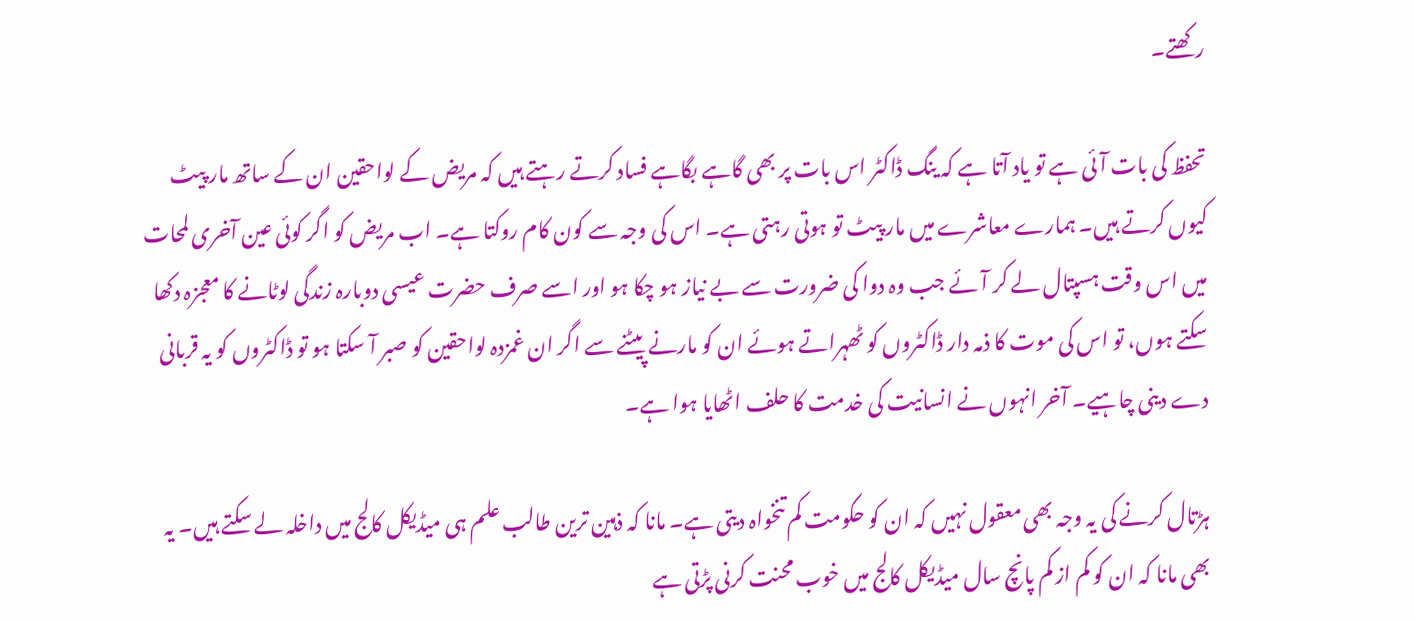رکھتے۔

تحفظ کی بات آئی ہے تو یاد آتا ہے کہ ینگ ڈاکٹر اس بات پر بھی گاہے بگاہے فساد کرتے رہتے ہیں کہ مریض کے لواحقین ان کے ساتھ مار پیٹ کیوں کرتے ہیں۔ ہمارے معاشرے میں مار پیٹ تو ہوتی رہتی ہے۔ اس کی وجہ سے کون کام روکتا ہے۔ اب مریض کو اگر کوئی عین آخری لمحات میں اس وقت ہسپتال لے کر آئے جب وہ دوا کی ضرورت سے بے نیاز ہو چکا ہو اور اسے صرف حضرت عیسی دوبارہ زندگی لوٹانے کا معجزہ دکھا سکتے ہوں، تو اس کی موت کا ذمہ دار ڈاکٹروں کو ٹھہراتے ہوئے ان کو مارنے پیٹنے سے اگر ان غمزدہ لواحقین کو صبر آ سکتا ہو تو ڈاکٹروں کو یہ قربانی دے دینی چاہیے۔ آخر انہوں نے انسانیت کی خدمت کا حلف اٹھایا ہوا ہے۔

ہڑتال کرنے کی یہ وجہ بھی معقول نہیں کہ ان کو حکومت کم تنخواہ دیتی ہے۔ مانا کہ ذہین ترین طالب علم ہی میڈیکل کالج میں داخلہ لے سکتے ہیں۔ یہ بھی مانا کہ ان کو کم از کم پانچ سال میڈیکل کالج میں خوب محنت کرنی پڑتی ہے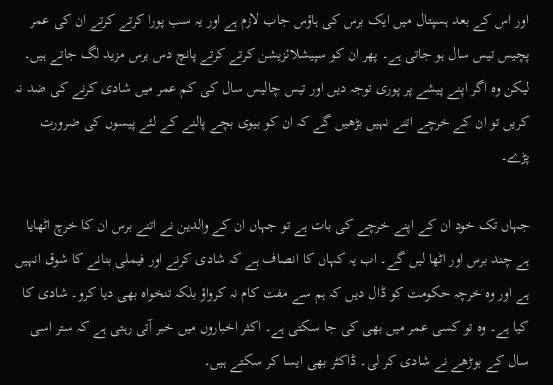اور اس کے بعد ہسپتال میں ایک برس کی ہاؤس جاب لازم ہے اور یہ سب پورا کرتے کرتے ان کی عمر پچیس تیس سال ہو جاتی ہے۔ پھر ان کو سپیشلائزیشن کرتے کرتے پانچ دس برس مزید لگ جاتے ہیں۔ لیکن وہ اگر اپنے پیشے پر پوری توجہ دیں اور تیس چالیس سال کی کم عمر میں شادی کرنے کی ضد نہ کریں تو ان کے خرچے اتنے نہیں بڑھیں گے کہ ان کو بیوی بچے پالنے کے لئے پیسوں کی ضرورت پڑے۔

جہاں تک خود ان کے اپنے خرچے کی بات ہے تو جہاں ان کے والدین نے اتنے برس ان کا خرچ اٹھایا ہے چند برس اور اٹھا لیں گے۔ اب یہ کہاں کا انصاف ہے کہ شادی کرنے اور فیملی بنانے کا شوق انہیں ہے اور وہ خرچہ حکومت کو ڈال دیں کہ ہم سے مفت کام نہ کرواؤ بلکہ تنخواہ بھی دیا کرو۔ شادی کا کیا ہے۔ وہ تو کسی عمر میں بھی کی جا سکتی ہے۔ اکثر اخباروں میں خبر آتی رہتی ہے کہ ستر اسی سال کے بوڑھے نے شادی کر لی۔ ڈاکٹر بھی ایسا کر سکتے ہیں۔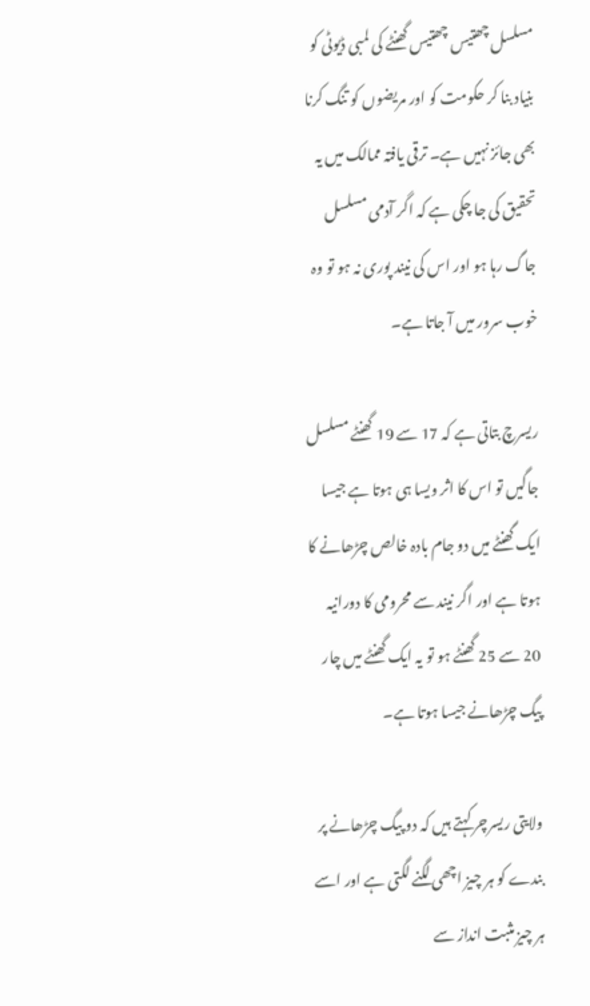مسلسل چھتیس چھتیس گھنٹے کی لمبی ڈیوٹی کو بنیاد بنا کر حکومت کو اور مریضوں کو تنگ کرنا بھی جائز نہیں ہے۔ ترقی یافتہ ممالک میں یہ تحقیق کی جا چکی ہے کہ اگر آدمی مسلسل جاگ رہا ہو اور اس کی نیند پوری نہ ہو تو وہ خوب سرور میں آ جاتا ہے۔

ریسرچ بتاتی ہے کہ 17 سے 19 گھنٹے مسلسل جاگیں تو اس کا اثر ویسا ہی ہوتا ہے جیسا ایک گھنٹے میں دو جام بادہ خالص چڑھانے کا ہوتا ہے اور اگر نیند سے محرومی کا دورانیہ 20 سے 25 گھنٹے ہو تو یہ ایک گھنٹے میں چار پیگ چڑھانے جیسا ہوتا ہے۔

ولایتی ریسرچر کہتے ہیں کہ دو پیگ چڑھانے پر بندے کو ہر چیز اچھی لگنے لگتی ہے اور اسے ہر چیز مثبت انداز سے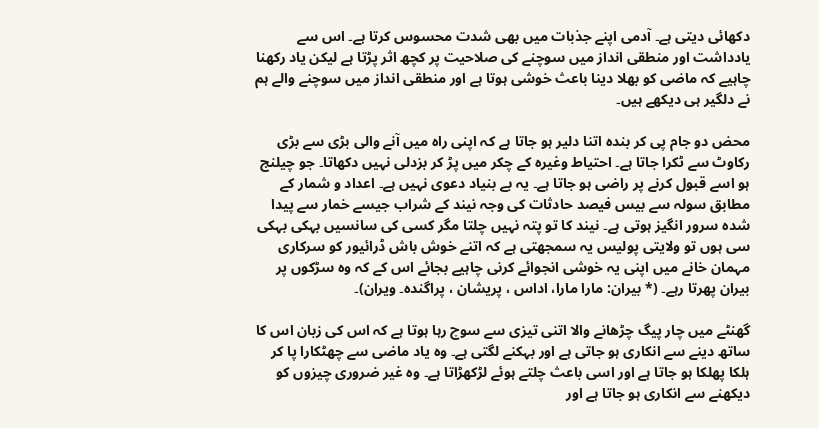دکھائی دیتی ہے۔ آدمی اپنے جذبات میں بھی شدت محسوس کرتا ہے۔ اس سے یادداشت اور منطقی انداز میں سوچنے کی صلاحیت پر کچھ اثر پڑتا ہے لیکن یاد رکھنا چاہیے کہ ماضی کو بھلا دینا باعث خوشی ہوتا ہے اور منطقی انداز میں سوچنے والے ہم نے دلگیر ہی دیکھے ہیں۔

محض دو جام پی کر بندہ اتنا دلیر ہو جاتا ہے کہ اپنی راہ میں آنے والی بڑی سے بڑی رکاوٹ سے ٹکرا جاتا ہے۔ احتیاط وغیرہ کے چکر میں پڑ کر بزدلی نہیں دکھاتا۔ جو چیلنج ہو اسے قبول کرنے پر راضی ہو جاتا ہے۔ یہ بے بنیاد دعوی نہیں ہے۔ اعداد و شمار کے مطابق سولہ سے بیس فیصد حادثات کی وجہ نیند کے شراب جیسے خمار سے پیدا شدہ سرور انگیز ہوتی ہے۔ نیند کا تو پتہ نہیں چلتا مگر کسی کی سانسیں بہکی بہکی سی ہوں تو ولایتی پولیس یہ سمجھتی ہے کہ اتنے خوش باش ڈرائیور کو سرکاری مہمان خانے میں اپنی یہ خوشی انجوائے کرنی چاہیے بجائے اس کے کہ وہ سڑکوں پر بیران پھرتا رہے۔ (* بیران: مارا مارا، اداس ، پریشان ، پراگندہ۔ ویران)۔

گھنٹے میں چار پیگ چڑھانے والا اتنی تیزی سے سوچ رہا ہوتا ہے کہ اس کی زبان اس کا ساتھ دینے سے انکاری ہو جاتی ہے اور بہکنے لگتی ہے۔ وہ یاد ماضی سے چھٹکارا پا کر ہلکا پھلکا ہو جاتا ہے اور اسی باعث چلتے ہوئے لڑکھڑاتا ہے۔ وہ غیر ضروری چیزوں کو دیکھنے سے انکاری ہو جاتا ہے اور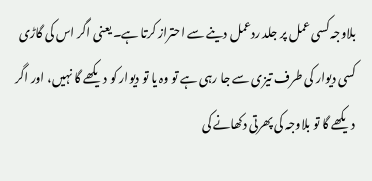بلاوجہ کسی عمل پر جلد ردعمل دینے سے احتراز کرتا ہے۔ یعنی اگر اس کی گاڑی کسی دیوار کی طرف تیزی سے جا رہی ہے تو وہ یا تو دیوار کو دیکھے گا نہیں، اور اگر دیکھے گا تو بلاوجہ کی پھرتی دکھانے کی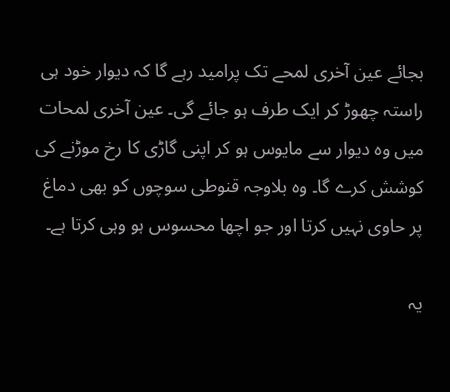بجائے عین آخری لمحے تک پرامید رہے گا کہ دیوار خود ہی راستہ چھوڑ کر ایک طرف ہو جائے گی۔ عین آخری لمحات میں وہ دیوار سے مایوس ہو کر اپنی گاڑی کا رخ موڑنے کی کوشش کرے گا۔ وہ بلاوجہ قنوطی سوچوں کو بھی دماغ پر حاوی نہیں کرتا اور جو اچھا محسوس ہو وہی کرتا ہے۔

یہ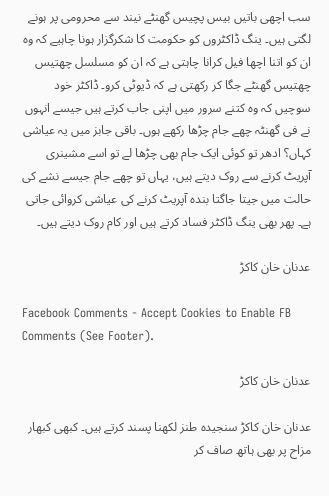سب اچھی باتیں بیس پچیس گھنٹے نیند سے محرومی پر ہونے لگتی ہیں۔ ینگ ڈاکٹروں کو حکومت کا شکرگزار ہونا چاہیے کہ وہ ان کو اتنا اچھا فیل کرانا چاہتی ہے کہ ان کو مسلسل چھتیس چھتیس گھنٹے جگا کر رکھتی ہے کہ ڈیوٹی کرو۔ ڈاکٹر خود سوچیں کہ وہ کتنے سرور میں اپنی جاب کرتے ہیں جیسے انہوں نے فی گھنٹہ چھے جام چڑھا رکھے ہوں۔ باقی جابز میں یہ عیاشی کہاں؟ ادھر تو کوئی ایک جام بھی چڑھا لے تو اسے مشینری آپریٹ کرنے سے روک دیتے ہیں، یہاں تو چھے جام جیسے نشے کی حالت میں جیتا جاگتا بندہ آپریٹ کرنے کی عیاشی کروائی جاتی ہے۔ پھر بھی ینگ ڈاکٹر فساد کرتے ہیں اور کام روک دیتے ہیں۔

عدنان خان کاکڑ

Facebook Comments - Accept Cookies to Enable FB Comments (See Footer).

عدنان خان کاکڑ

عدنان خان کاکڑ سنجیدہ طنز لکھنا پسند کرتے ہیں۔ کبھی کبھار مزاح پر بھی ہاتھ صاف کر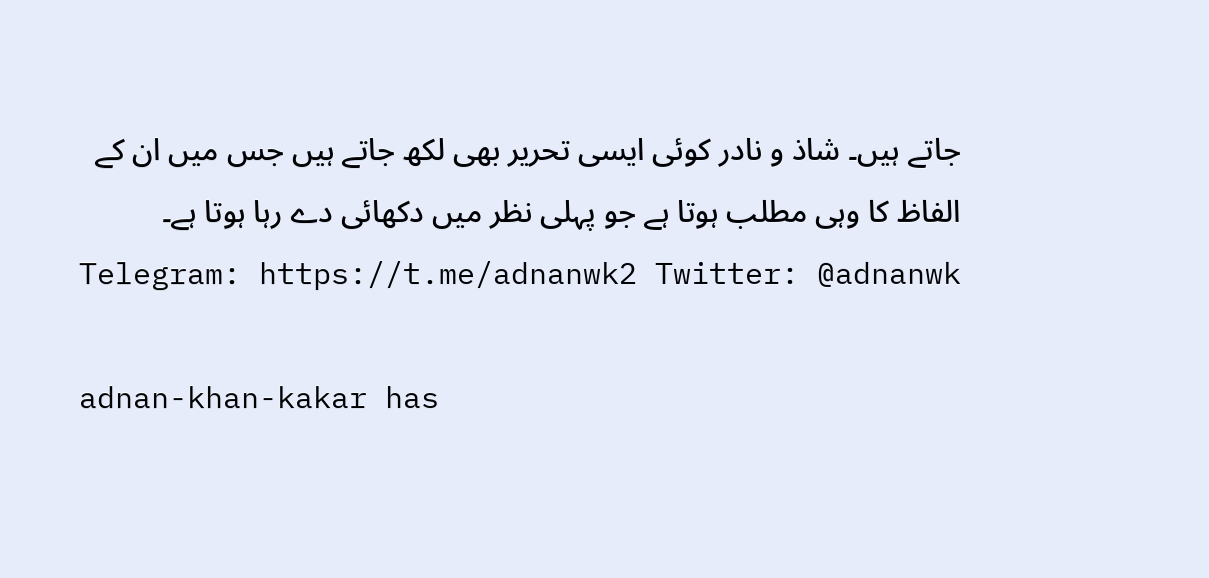جاتے ہیں۔ شاذ و نادر کوئی ایسی تحریر بھی لکھ جاتے ہیں جس میں ان کے الفاظ کا وہی مطلب ہوتا ہے جو پہلی نظر میں دکھائی دے رہا ہوتا ہے۔ Telegram: https://t.me/adnanwk2 Twitter: @adnanwk

adnan-khan-kakar has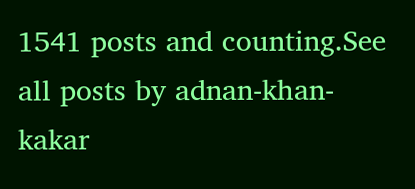1541 posts and counting.See all posts by adnan-khan-kakar